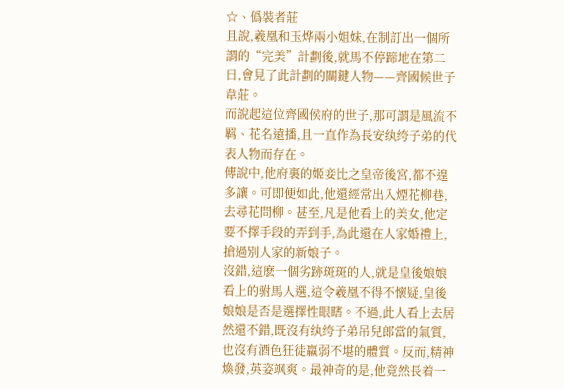☆、僞裝者莊
且說,羲凰和玉烨兩小姐妹,在制訂出一個所謂的“完美”計劃後,就馬不停蹄地在第二日,會見了此計劃的關鍵人物——齊國候世子韋莊。
而說起這位齊國侯府的世子,那可謂是風流不羁、花名遠播,且一直作為長安纨绔子弟的代表人物而存在。
傳說中,他府裏的姬妾比之皇帝後宮,都不遑多讓。可即便如此,他還經常出入煙花柳巷,去尋花問柳。甚至,凡是他看上的美女,他定要不擇手段的弄到手,為此還在人家婚禮上,搶過別人家的新娘子。
沒錯,這麽一個劣跡斑斑的人,就是皇後娘娘看上的驸馬人選,這令羲凰不得不懷疑,皇後娘娘是否是選擇性眼瞎。不過,此人看上去居然還不錯,既沒有纨绔子弟吊兒郎當的氣質,也沒有酒色狂徒羸弱不堪的體質。反而,精神煥發,英姿飒爽。最神奇的是,他竟然長着一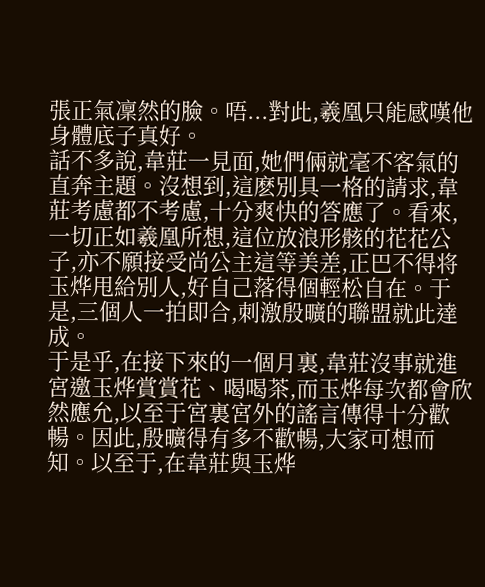張正氣凜然的臉。唔...對此,羲凰只能感嘆他身體底子真好。
話不多說,韋莊一見面,她們倆就毫不客氣的直奔主題。沒想到,這麽別具一格的請求,韋莊考慮都不考慮,十分爽快的答應了。看來,一切正如羲凰所想,這位放浪形骸的花花公子,亦不願接受尚公主這等美差,正巴不得将玉烨甩給別人,好自己落得個輕松自在。于是,三個人一拍即合,刺激殷曠的聯盟就此達成。
于是乎,在接下來的一個月裏,韋莊沒事就進宮邀玉烨賞賞花、喝喝茶,而玉烨每次都會欣然應允,以至于宮裏宮外的謠言傳得十分歡暢。因此,殷曠得有多不歡暢,大家可想而知。以至于,在韋莊與玉烨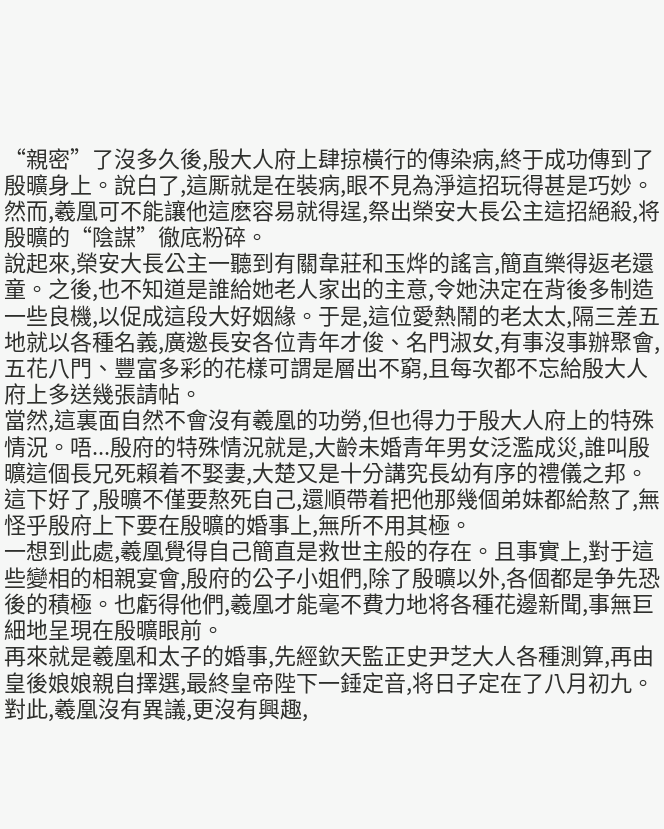“親密”了沒多久後,殷大人府上肆掠橫行的傳染病,終于成功傳到了殷曠身上。說白了,這厮就是在裝病,眼不見為淨這招玩得甚是巧妙。然而,羲凰可不能讓他這麽容易就得逞,祭出榮安大長公主這招絕殺,将殷曠的“陰謀”徹底粉碎。
說起來,榮安大長公主一聽到有關韋莊和玉烨的謠言,簡直樂得返老還童。之後,也不知道是誰給她老人家出的主意,令她決定在背後多制造一些良機,以促成這段大好姻緣。于是,這位愛熱鬧的老太太,隔三差五地就以各種名義,廣邀長安各位青年才俊、名門淑女,有事沒事辦聚會,五花八門、豐富多彩的花樣可謂是層出不窮,且每次都不忘給殷大人府上多送幾張請帖。
當然,這裏面自然不會沒有羲凰的功勞,但也得力于殷大人府上的特殊情況。唔...殷府的特殊情況就是,大齡未婚青年男女泛濫成災,誰叫殷曠這個長兄死賴着不娶妻,大楚又是十分講究長幼有序的禮儀之邦。這下好了,殷曠不僅要熬死自己,還順帶着把他那幾個弟妹都給熬了,無怪乎殷府上下要在殷曠的婚事上,無所不用其極。
一想到此處,羲凰覺得自己簡直是救世主般的存在。且事實上,對于這些變相的相親宴會,殷府的公子小姐們,除了殷曠以外,各個都是争先恐後的積極。也虧得他們,羲凰才能毫不費力地将各種花邊新聞,事無巨細地呈現在殷曠眼前。
再來就是羲凰和太子的婚事,先經欽天監正史尹芝大人各種測算,再由皇後娘娘親自擇選,最終皇帝陛下一錘定音,将日子定在了八月初九。對此,羲凰沒有異議,更沒有興趣,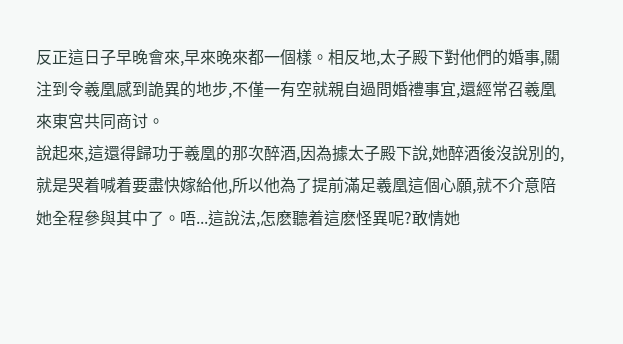反正這日子早晚會來,早來晚來都一個樣。相反地,太子殿下對他們的婚事,關注到令羲凰感到詭異的地步,不僅一有空就親自過問婚禮事宜,還經常召羲凰來東宮共同商讨。
說起來,這還得歸功于羲凰的那次醉酒,因為據太子殿下說,她醉酒後沒說別的,就是哭着喊着要盡快嫁給他,所以他為了提前滿足羲凰這個心願,就不介意陪她全程參與其中了。唔...這說法,怎麽聽着這麽怪異呢?敢情她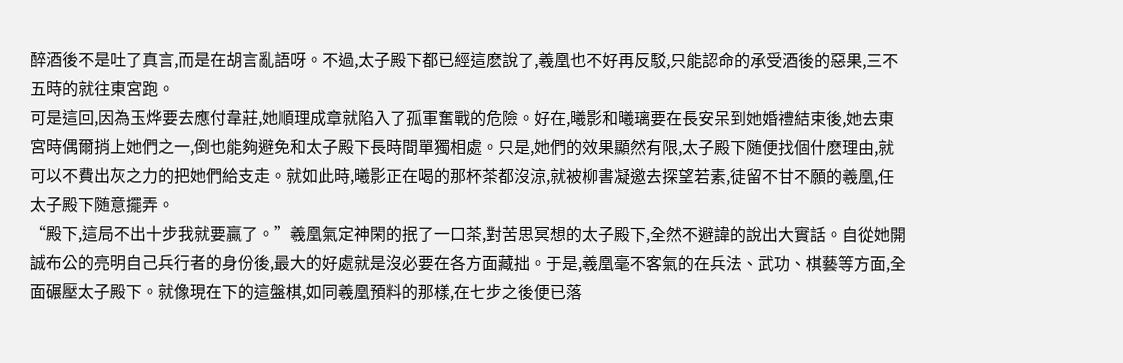醉酒後不是吐了真言,而是在胡言亂語呀。不過,太子殿下都已經這麽說了,羲凰也不好再反駁,只能認命的承受酒後的惡果,三不五時的就往東宮跑。
可是這回,因為玉烨要去應付韋莊,她順理成章就陷入了孤軍奮戰的危險。好在,曦影和曦璃要在長安呆到她婚禮結束後,她去東宮時偶爾捎上她們之一,倒也能夠避免和太子殿下長時間單獨相處。只是,她們的效果顯然有限,太子殿下随便找個什麽理由,就可以不費出灰之力的把她們給支走。就如此時,曦影正在喝的那杯茶都沒涼,就被柳書凝邀去探望若素,徒留不甘不願的羲凰,任太子殿下随意擺弄。
“殿下,這局不出十步我就要贏了。”羲凰氣定神閑的抿了一口茶,對苦思冥想的太子殿下,全然不避諱的說出大實話。自從她開誠布公的亮明自己兵行者的身份後,最大的好處就是沒必要在各方面藏拙。于是,羲凰毫不客氣的在兵法、武功、棋藝等方面,全面碾壓太子殿下。就像現在下的這盤棋,如同羲凰預料的那樣,在七步之後便已落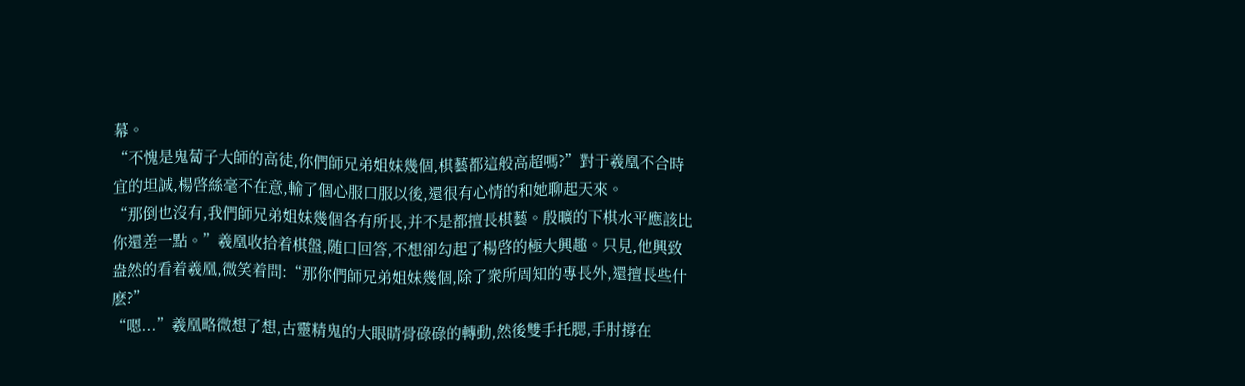幕。
“不愧是鬼蔔子大師的高徒,你們師兄弟姐妹幾個,棋藝都這般高超嗎?”對于羲凰不合時宜的坦誠,楊啓絲毫不在意,輸了個心服口服以後,還很有心情的和她聊起天來。
“那倒也沒有,我們師兄弟姐妹幾個各有所長,并不是都擅長棋藝。殷曠的下棋水平應該比你還差一點。”羲凰收拾着棋盤,随口回答,不想卻勾起了楊啓的極大興趣。只見,他興致盎然的看着羲凰,微笑着問:“那你們師兄弟姐妹幾個,除了衆所周知的專長外,還擅長些什麽?”
“嗯...”羲凰略微想了想,古靈精鬼的大眼睛骨碌碌的轉動,然後雙手托腮,手肘撐在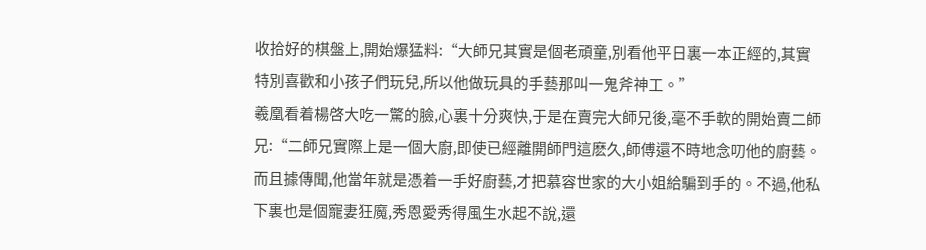收拾好的棋盤上,開始爆猛料:“大師兄其實是個老頑童,別看他平日裏一本正經的,其實特別喜歡和小孩子們玩兒,所以他做玩具的手藝那叫一鬼斧神工。”
羲凰看着楊啓大吃一驚的臉,心裏十分爽快,于是在賣完大師兄後,毫不手軟的開始賣二師兄:“二師兄實際上是一個大廚,即使已經離開師門這麽久,師傅還不時地念叨他的廚藝。而且據傳聞,他當年就是憑着一手好廚藝,才把慕容世家的大小姐給騙到手的。不過,他私下裏也是個寵妻狂魔,秀恩愛秀得風生水起不說,還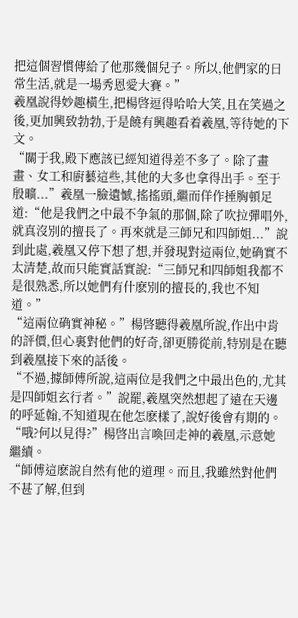把這個習慣傳給了他那幾個兒子。所以,他們家的日常生活,就是一場秀恩愛大賽。”
羲凰說得妙趣橫生,把楊啓逗得哈哈大笑,且在笑過之後,更加興致勃勃,于是饒有興趣看着羲凰,等待她的下文。
“關于我,殿下應該已經知道得差不多了。除了畫畫、女工和廚藝這些,其他的大多也拿得出手。至于殷曠...”羲凰一臉遺憾,搖搖頭,繼而佯作捶胸頓足道:“他是我們之中最不争氣的那個,除了吹拉彈唱外,就真沒別的擅長了。再來就是三師兄和四師姐...”說到此處,羲凰又停下想了想,并發現對這兩位,她确實不太清楚,故而只能實話實說:“三師兄和四師姐我都不是很熟悉,所以她們有什麽別的擅長的,我也不知道。”
“這兩位确實神秘。”楊啓聽得羲凰所說,作出中肯的評價,但心裏對他們的好奇,卻更勝從前,特別是在聽到羲凰接下來的話後。
“不過,據師傅所說,這兩位是我們之中最出色的,尤其是四師姐玄行者。”說罷,羲凰突然想起了遠在天邊的呼延翰,不知道現在他怎麽樣了,說好後會有期的。
“哦?何以見得?”楊啓出言喚回走神的羲凰,示意她繼續。
“師傅這麽說自然有他的道理。而且,我雖然對他們不甚了解,但到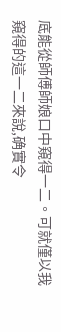底能從師傅師娘口中窺得一二。可就僅以我窺得的這一二來說,确實令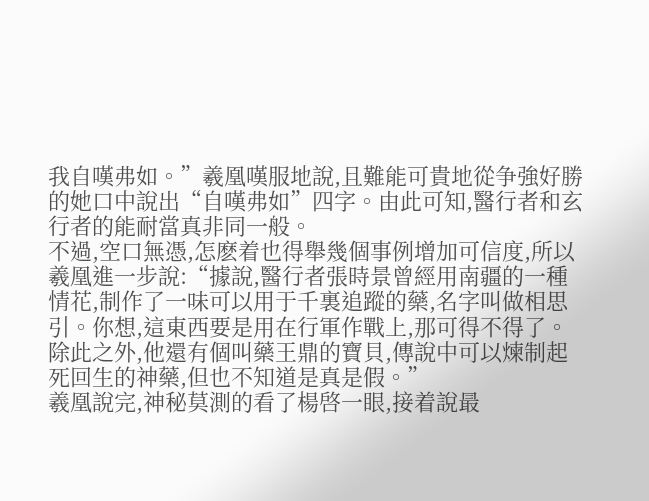我自嘆弗如。”羲凰嘆服地說,且難能可貴地從争強好勝的她口中說出“自嘆弗如”四字。由此可知,醫行者和玄行者的能耐當真非同一般。
不過,空口無憑,怎麽着也得舉幾個事例增加可信度,所以羲凰進一步說:“據說,醫行者張時景曾經用南疆的一種情花,制作了一味可以用于千裏追蹤的藥,名字叫做相思引。你想,這東西要是用在行軍作戰上,那可得不得了。除此之外,他還有個叫藥王鼎的寶貝,傳說中可以煉制起死回生的神藥,但也不知道是真是假。”
羲凰說完,神秘莫測的看了楊啓一眼,接着說最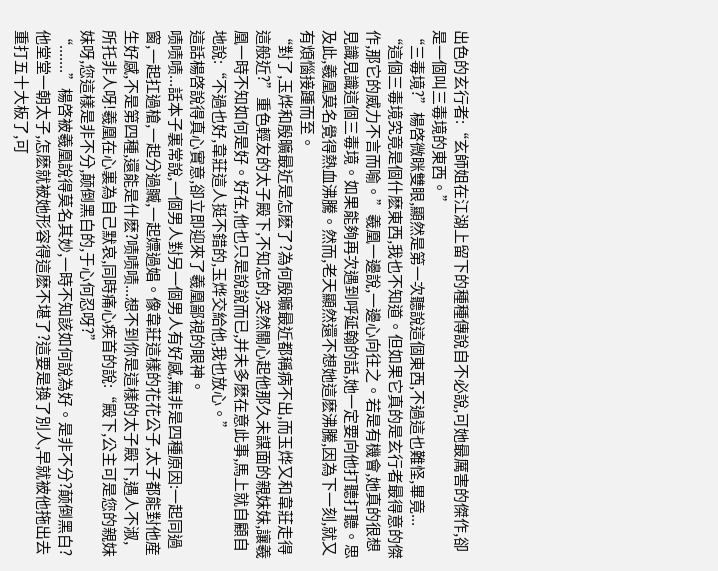出色的玄行者:“玄師姐在江湖上留下的種種傳說自不必說,可她最厲害的傑作,卻是一個叫三毒境的東西。”
“三毒境?”楊啓微眯雙眼,顯然是第一次聽說這個東西,不過這也難怪,畢竟...
“這個三毒境究竟是個什麽東西,我也不知道。但如果它真的是玄行者最得意的傑作,那它的威力不言而喻。”羲凰一邊說,一邊心向往之。若是有機會,她真的很想見識見識這個三毒境。如果能夠再次遇到呼延翰的話,她一定要向他打聽打聽。思及此,羲凰莫名覺得熱血沸騰。然而,老天顯然還不想她這麽沸騰,因為下一刻,就又有煩惱接踵而至。
“對了,玉烨和殷曠最近是怎麽了?為何殷曠最近都稱病不出,而玉烨又和韋莊走得這般近?”重色輕友的太子殿下,不知怎的,突然關心起他那久未謀面的親妹妹,讓羲凰一時不知如何是好。好在,他也只是說說而已,并未多麽在意此事,馬上就自顧自地說:“不過也好,韋莊這人挺不錯的,玉烨交給他,我也放心。”
這話楊啓說得真心實意,卻立即迎來了羲凰鄙視的眼神。
啧啧啧...話本子裏常說,一個男人對另一個男人有好感,無非是四種原因:一起同過窗,一起扛過槍,一起分過贓,一起嫖過娼。像韋莊這樣的花花公子,太子都能對他産生好感,不是第四種,還能是什麽?啧啧啧...想不到你是這樣的太子殿下,遇人不淑,所托非人呀!羲凰在心裏為自己默哀,同時痛心疾首的說:“殿下,公主可是您的親妹妹呀,您這樣是非不分,颠倒黑白的,于心何忍呀?”
“.......”楊啓被羲凰說得莫名其妙,一時不知該如何說為好。是非不分?颠倒黑白?他堂堂一朝太子,怎麽就被她形容得這麽不堪了?這要是換了別人,早就被他拖出去重打五十大板了,可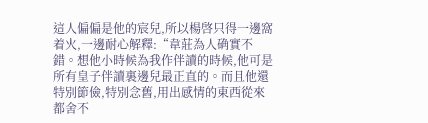這人偏偏是他的宸兒,所以楊啓只得一邊窩着火,一邊耐心解釋:“韋莊為人确實不錯。想他小時候為我作伴讀的時候,他可是所有皇子伴讀裏邊兒最正直的。而且他還特別節儉,特別念舊,用出感情的東西從來都舍不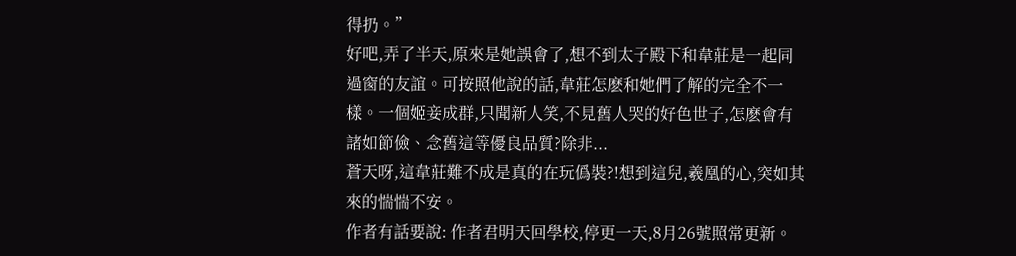得扔。”
好吧,弄了半天,原來是她誤會了,想不到太子殿下和韋莊是一起同過窗的友誼。可按照他說的話,韋莊怎麽和她們了解的完全不一樣。一個姬妾成群,只聞新人笑,不見舊人哭的好色世子,怎麽會有諸如節儉、念舊這等優良品質?除非...
蒼天呀,這韋莊難不成是真的在玩僞裝?!想到這兒,羲凰的心,突如其來的惴惴不安。
作者有話要說: 作者君明天回學校,停更一天,8月26號照常更新。